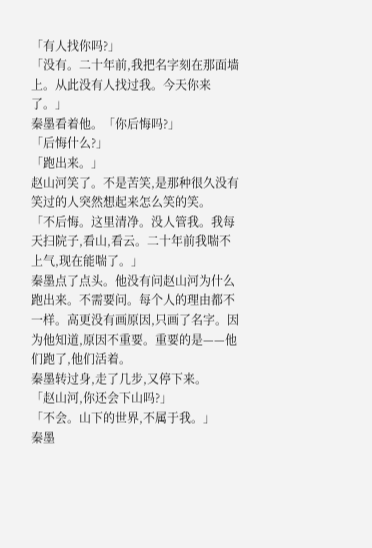「有人找你吗?」
「没有。二十年前,我把名字刻在那面墙上。从此没有人找过我。今天你来了。」
秦墨看着他。「你后悔吗?」
「后悔什么?」
「跑出来。」
赵山河笑了。不是苦笑,是那种很久没有笑过的人突然想起来怎么笑的笑。
「不后悔。这里清净。没人管我。我每天扫院子,看山,看云。二十年前我喘不上气,现在能喘了。」
秦墨点了点头。他没有问赵山河为什么跑出来。不需要问。每个人的理由都不一样。高更没有画原因,只画了名字。因为他知道,原因不重要。重要的是——他们跑了,他们活着。
秦墨转过身,走了几步,又停下来。
「赵山河,你还会下山吗?」
「不会。山下的世界,不属于我。」
秦墨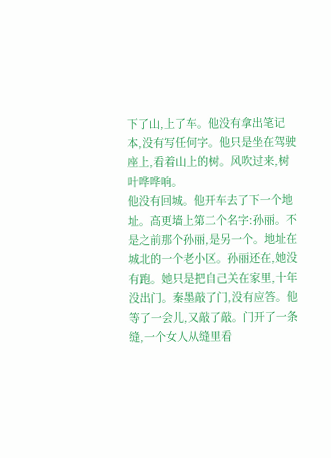下了山,上了车。他没有拿出笔记本,没有写任何字。他只是坐在驾驶座上,看着山上的树。风吹过来,树叶哗哗响。
他没有回城。他开车去了下一个地址。高更墙上第二个名字:孙丽。不是之前那个孙丽,是另一个。地址在城北的一个老小区。孙丽还在,她没有跑。她只是把自己关在家里,十年没出门。秦墨敲了门,没有应答。他等了一会儿,又敲了敲。门开了一条缝,一个女人从缝里看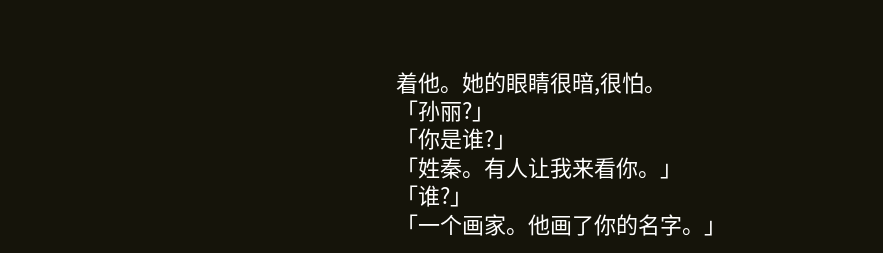着他。她的眼睛很暗,很怕。
「孙丽?」
「你是谁?」
「姓秦。有人让我来看你。」
「谁?」
「一个画家。他画了你的名字。」